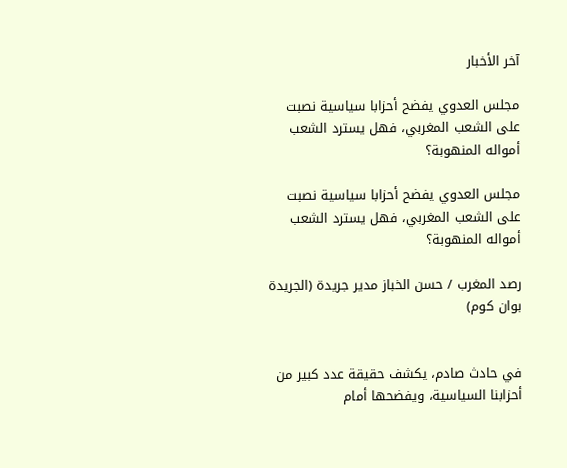آخر الأخبار

مجلس العدوي يفضح أحزابا سياسية نصبت على الشعب المغربي، فهل يسترد الشعب أمواله المنهوبة؟

مجلس العدوي يفضح أحزابا سياسية نصبت على الشعب المغربي، فهل يسترد الشعب أمواله المنهوبة؟

رصد المغرب / حسن الخباز مدير جريدة (الجريدة بوان كوم)


في حادث صادم، يكشف حقيقة عدد كبير من أحزابنا السياسية، ويفضحها أمام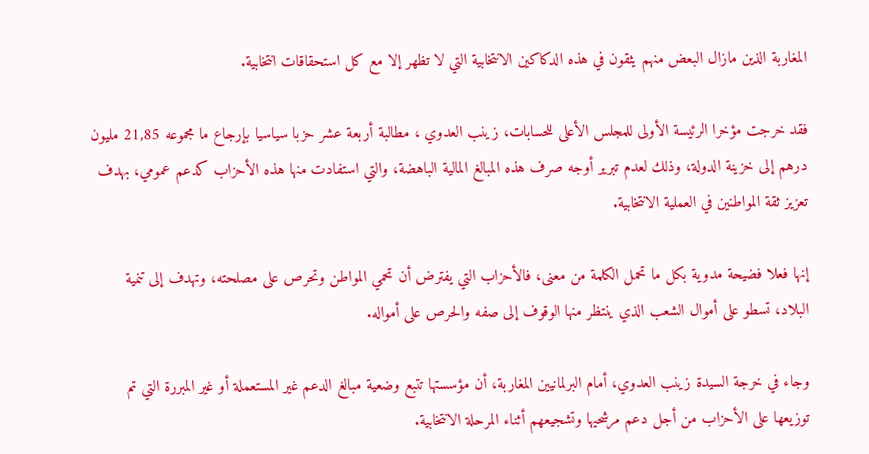المغاربة الذين مازال البعض منهم يثقون في هذه الدكاكين الانتخابية التي لا تظهر إلا مع كل استحقاقات انتخابية.

فقد خرجت مؤخرا الرئيسة الأولى للمجلس الأعلى للحسابات، زينب العدوي ، مطالبة أربعة عشر حزبا سياسيا بإرجاع ما مجموعه 21,85 مليون درهم إلى خزينة الدولة، وذلك لعدم تبرير أوجه صرف هذه المبالغ المالية الباهضة، والتي استفادت منها هذه الأحزاب كدعم عمومي، بهدف تعزيز ثقة المواطنين في العملية الانتخابية.

إنها فعلا فضيحة مدوية بكل ما تحمل الكلمة من معنى، فالأحزاب التي يفترض أن تحمي المواطن وتحرص على مصلحته، وتهدف إلى تنمية البلاد، تسطو على أموال الشعب الذي ينتظر منها الوقوف إلى صفه والحرص على أمواله.

وجاء في خرجة السيدة زينب العدوي، أمام البرلمانيين المغاربة، أن مؤسستها تتبع وضعية مبالغ الدعم غير المستعملة أو غير المبررة التي تم توزيعها على الأحزاب من أجل دعم مرشحيها وتشجيعهم أثناء المرحلة الانتخابية.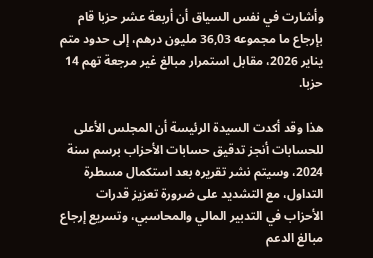وأشارت في نفس السياق أن أربعة عشر حزبا قام بإرجاع ما مجموعه 36,03 مليون درهم، إلى حدود متم يناير 2026، مقابل استمرار مبالغ غير مرجعة تهم 14 حزبا.

هذا وقد أكدت السيدة الرئيسة أن المجلس الأعلى للحسابات أنجز تدقيق حسابات الأحزاب برسم سنة 2024، وسيتم نشر تقريره بعد استكمال مسطرة التداول، مع التشديد على ضرورة تعزيز قدرات الأحزاب في التدبير المالي والمحاسبي، وتسريع إرجاع مبالغ الدعم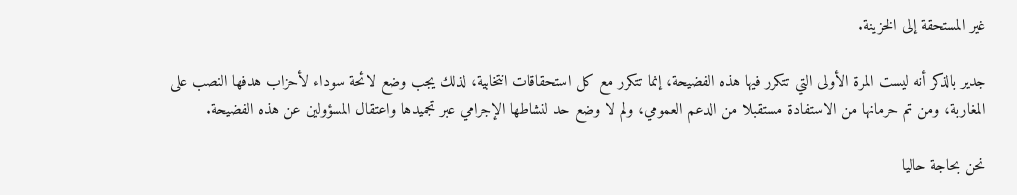غير المستحقة إلى الخزينة.

جدير بالذكر أنه ليست المرة الأولى التي تتكرر فيها هذه الفضيحة، إنما تتكرر مع كل استحقاقات انتخابية، لذلك يجب وضع لائحة سوداء لأحزاب هدفها النصب على المغاربة، ومن تم حرمانها من الاستفادة مستقبلا من الدعم العمومي، ولم لا وضع حد لنشاطها الإجرامي عبر تجميدها واعتقال المسؤولين عن هذه الفضيحة.

نحن بحاجة حاليا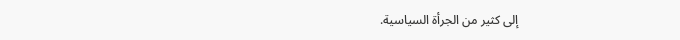إلى كثير من الجرأة السياسية.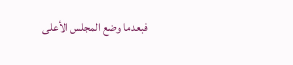فبعدما وضع المجلس الأعلى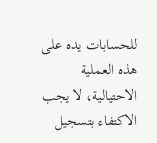للحسابات يده على هذه العملية الاحتيالية، لا يجب الاكتفاء بتسجيل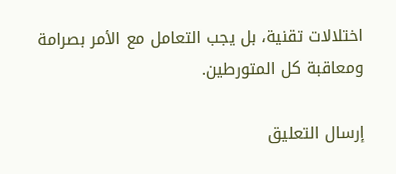اختلالات تقنية، بل يجب التعامل مع الأمر بصرامة ومعاقبة كل المتورطين.

إرسال التعليق